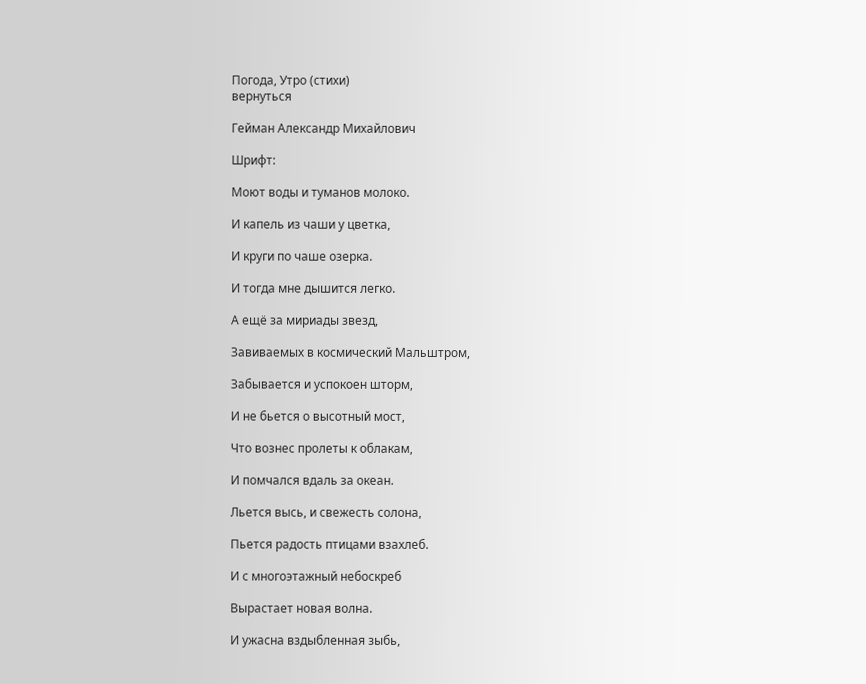Погода, Утро (стихи)
вернуться

Гейман Александр Михайлович

Шрифт:

Моют воды и туманов молоко.

И капель из чаши у цветка,

И круги по чаше озерка.

И тогда мне дышится легко.

А ещё за мириады звезд,

Завиваемых в космический Мальштром,

Забывается и успокоен шторм,

И не бьется о высотный мост,

Что вознес пролеты к облакам,

И помчался вдаль за океан.

Льется высь, и свежесть солона,

Пьется радость птицами взахлеб.

И с многоэтажный небоскреб

Вырастает новая волна.

И ужасна вздыбленная зыбь,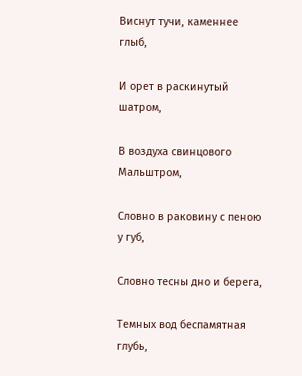Виснут тучи, каменнее глыб,

И орет в раскинутый шатром,

В воздуха свинцового Мальштром,

Словно в раковину с пеною у губ,

Словно тесны дно и берега,

Темных вод беспамятная глубь,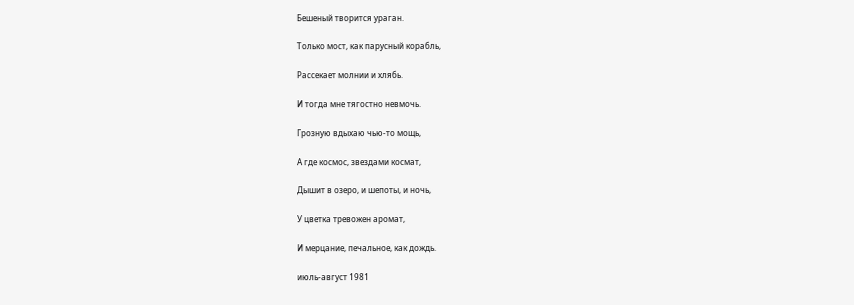Бешеный творится ураган.

Только мост, как парусный корабль,

Рассекает молнии и хлябь.

И тогда мне тягостно невмочь.

Грозную вдыхаю чью-то мощь,

А где космос, звездами космат,

Дышит в озеро, и шепоты, и ночь,

У цветка тревожен аромат,

И мерцание, печальное, как дождь.

июль-август 1981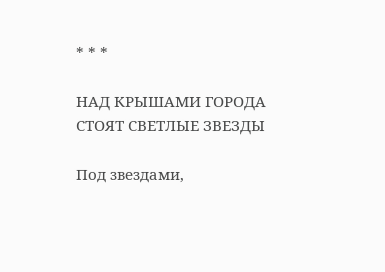* * *

НАД КРЫШАМИ ГОРОДА СТОЯТ СВЕТЛЫЕ ЗВЕЗДЫ

Под звездами,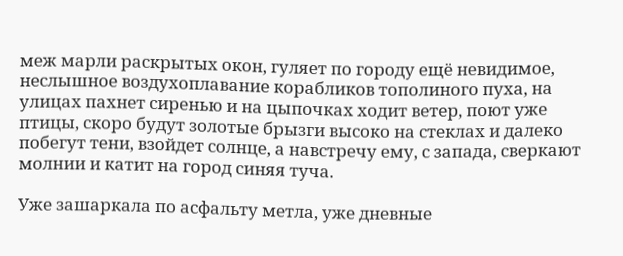меж марли раскрытых окон, гуляет по городу ещё невидимое, неслышное воздухоплавание корабликов тополиного пуха, на улицах пахнет сиренью и на цыпочках ходит ветер, поют уже птицы, скоро будут золотые брызги высоко на стеклах и далеко побегут тени, взойдет солнце, а навстречу ему, с запада, сверкают молнии и катит на город синяя туча.

Уже зашаркала по асфальту метла, уже дневные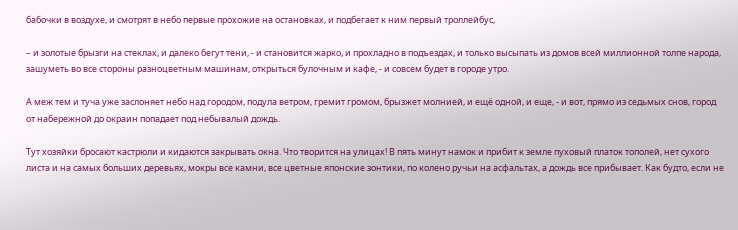бабочки в воздухе, и смотрят в небо первые прохожие на остановках, и подбегает к ним первый троллейбус,

– и золотые брызги на стеклах, и далеко бегут тени, - и становится жарко, и прохладно в подъездах, и только высыпать из домов всей миллионной толпе народа, зашуметь во все стороны разноцветным машинам, открыться булочным и кафе, - и совсем будет в городе утро.

А меж тем и туча уже заслоняет небо над городом, подула ветром, гремит громом, брызжет молнией, и ещё одной, и еще, - и вот, прямо из седьмых снов, город от набережной до окраин попадает под небывалый дождь.

Тут хозяйки бросают кастрюли и кидаются закрывать окна. Что творится на улицах! В пять минут намок и прибит к земле пуховый платок тополей, нет сухого листа и на самых больших деревьях, мокры все камни, все цветные японские зонтики, по колено ручьи на асфальтах, а дождь все прибывает. Как будто, если не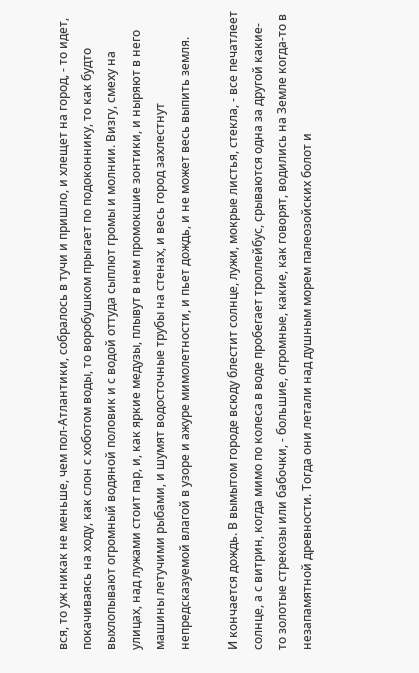вся, то уж никак не меньше, чем пол-Атлантики, собралось в тучи и пришло, и хлещет на город, - то идет, покачиваясь на ходу, как слон с хоботом воды, то воробушком прыгает по подоконнику, то как будто выхлопывают огромный водяной половик и с водой оттуда сыплют громы и молнии. Визгу, смеху на улицах, над лужами стоит пар, и, как яркие медузы, плывут в нем промокшие зонтики, и ныряют в него машины летучими рыбами, и шумят водосточные трубы на стенах, и весь город захлестнут непредсказуемой влагой в узоре и ажуре мимолетности, и пьет дождь, и не может весь выпить земля.

И кончается дождь. В вымытом городе всюду блестит солнце, лужи, мокрые листья, стекла, - все печатлеет солнце, а с витрин, когда мимо по колеса в воде пробегает троллейбус, срываются одна за другой какие-то золотые стрекозы или бабочки, - большие, огромные, какие, как говорят, водились на Земле когда-то в незапамятной древности. Тогда они летали над душным морем палеозойских болот и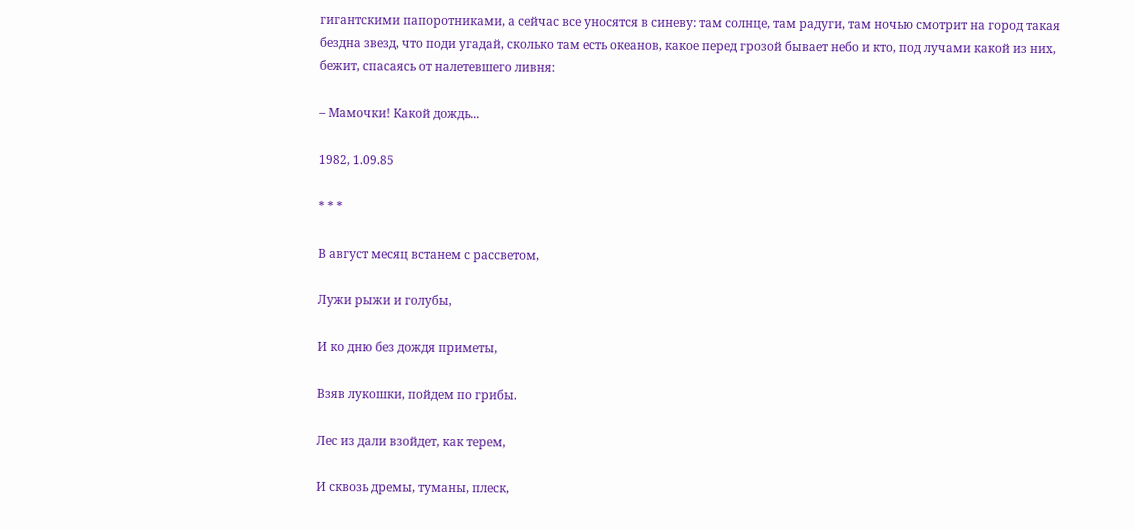гигантскими папоротниками, а сейчас все уносятся в синеву: там солнце, там радуги, там ночью смотрит на город такая бездна звезд, что поди угадай, сколько там есть океанов, какое перед грозой бывает небо и кто, под лучами какой из них, бежит, спасаясь от налетевшего ливня:

– Мамочки! Какой дождь...

1982, 1.09.85

* * *

В август месяц встанем с рассветом,

Лужи рыжи и голубы,

И ко дню без дождя приметы,

Взяв лукошки, пойдем по грибы.

Лес из дали взойдет, как терем,

И сквозь дремы, туманы, плеск,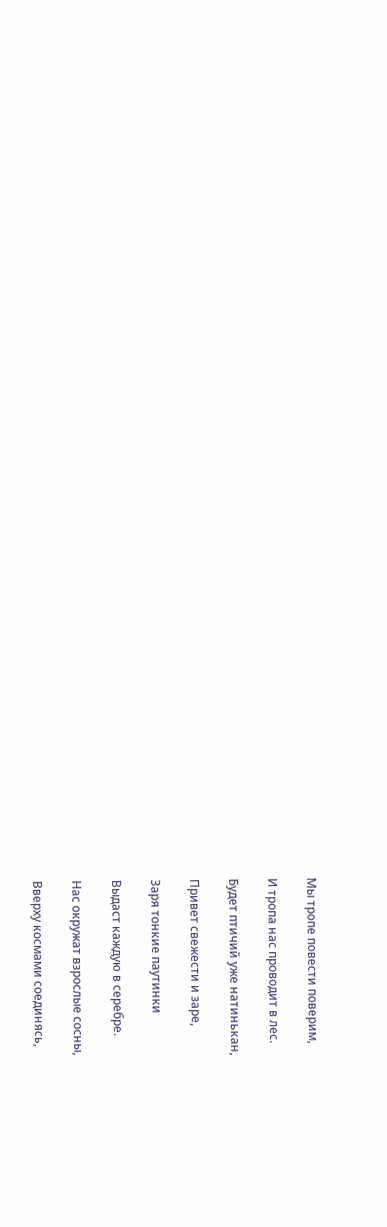Мы тропе повести поверим,

И тропа нас проводит в лес.

Будет птичий уже натинькан,

Привет свежести и заре,

Заря тонкие паутинки

Выдаст каждую в серебре.

Нас окружат взрослые сосны,

Вверху космами соединясь,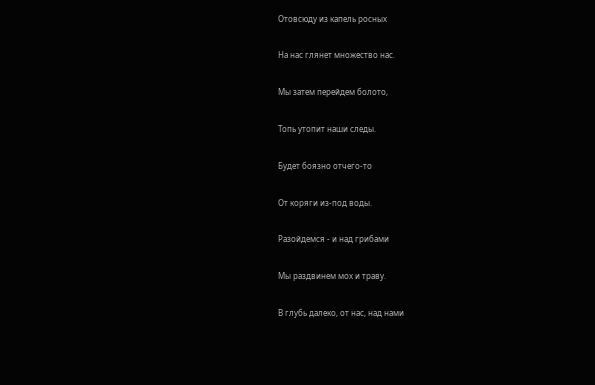Отовсюду из капель росных

На нас глянет множество нас.

Мы затем перейдем болото,

Топь утопит наши следы.

Будет боязно отчего-то

От коряги из-под воды.

Разойдемся - и над грибами

Мы раздвинем мох и траву.

В глубь далеко, от нас, над нами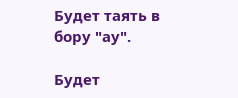Будет таять в бору "ау".

Будет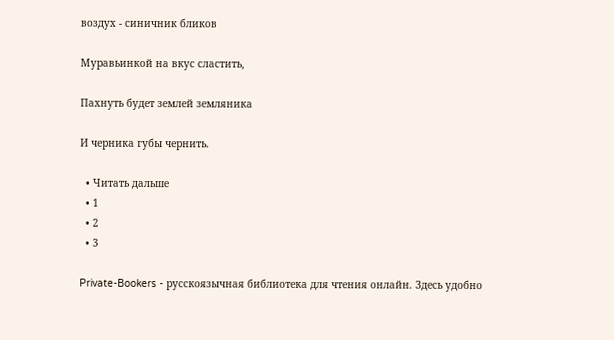воздух - синичник бликов

Муравьинкой на вкус сластить,

Пахнуть будет землей земляника

И черника губы чернить.

  • Читать дальше
  • 1
  • 2
  • 3

Private-Bookers - русскоязычная библиотека для чтения онлайн. Здесь удобно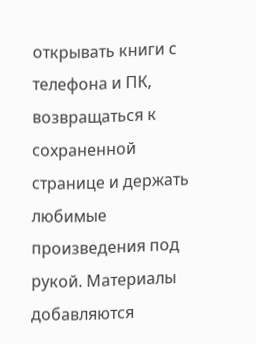открывать книги с телефона и ПК, возвращаться к сохраненной странице и держать любимые произведения под рукой. Материалы добавляются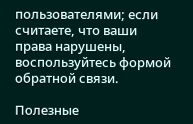пользователями; если считаете, что ваши права нарушены, воспользуйтесь формой обратной связи.

Полезные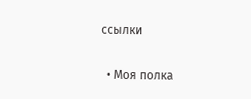ссылки

  • Моя полка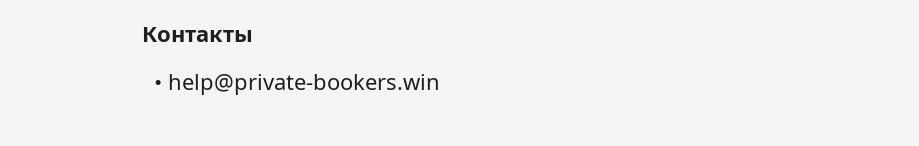Контакты

  • help@private-bookers.win